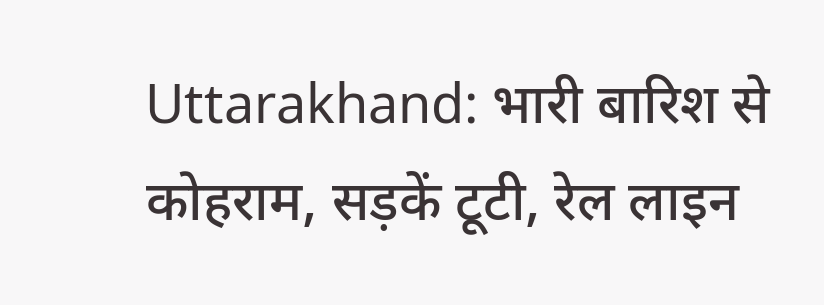Uttarakhand: भारी बारिश से कोहराम, सड़कें टूटी, रेल लाइन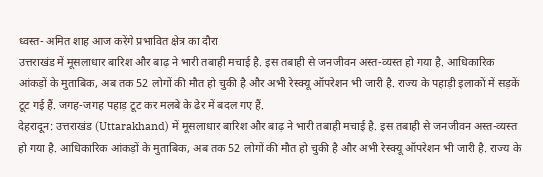ध्वस्त- अमित शाह आज करेंगे प्रभावित क्षेत्र का दौरा
उत्तराखंड में मूसलाधार बारिश और बाढ़ ने भारी तबाही मचाई है. इस तबाही से जनजीवन अस्त-व्यस्त हो गया है. आधिकारिक आंकड़ों के मुताबिक, अब तक 52 लोगों की मौत हो चुकी है और अभी रेस्क्यू ऑपरेशन भी जारी है. राज्य के पहाड़ी इलाकों में सड़कें टूट गई हैं. जगह-जगह पहाड़ टूट कर मलबे के ढेर में बदल गए हैं.
देहरादून: उत्तराखंड (Uttarakhand) में मूसलाधार बारिश और बाढ़ ने भारी तबाही मचाई है. इस तबाही से जनजीवन अस्त-व्यस्त हो गया है. आधिकारिक आंकड़ों के मुताबिक, अब तक 52 लोगों की मौत हो चुकी है और अभी रेस्क्यू ऑपरेशन भी जारी है. राज्य के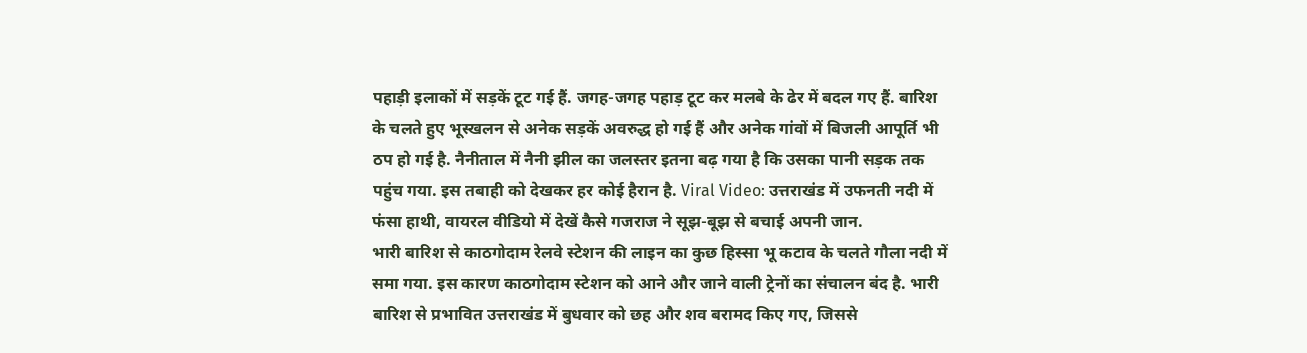पहाड़ी इलाकों में सड़कें टूट गई हैं. जगह-जगह पहाड़ टूट कर मलबे के ढेर में बदल गए हैं. बारिश के चलते हुए भूस्खलन से अनेक सड़कें अवरुद्ध हो गई हैं और अनेक गांवों में बिजली आपूर्ति भी ठप हो गई है. नैनीताल में नैनी झील का जलस्तर इतना बढ़ गया है कि उसका पानी सड़क तक पहुंच गया. इस तबाही को देखकर हर कोई हैरान है. Viral Video: उत्तराखंड में उफनती नदी में फंसा हाथी, वायरल वीडियो में देखें कैसे गजराज ने सूझ-बूझ से बचाई अपनी जान.
भारी बारिश से काठगोदाम रेलवे स्टेशन की लाइन का कुछ हिस्सा भू कटाव के चलते गौला नदी में समा गया. इस कारण काठगोदाम स्टेशन को आने और जाने वाली ट्रेनों का संचालन बंद है. भारी बारिश से प्रभावित उत्तराखंड में बुधवार को छह और शव बरामद किए गए, जिससे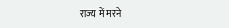राज्य में मरने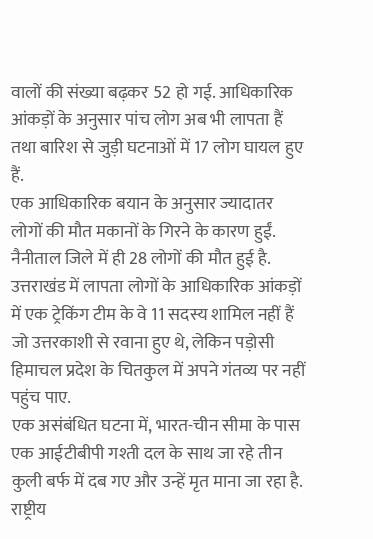वालों की संख्या बढ़कर 52 हो गई. आधिकारिक आंकड़ों के अनुसार पांच लोग अब भी लापता हैं तथा बारिश से जुड़ी घटनाओं में 17 लोग घायल हुए हैं.
एक आधिकारिक बयान के अनुसार ज्यादातर लोगों की मौत मकानों के गिरने के कारण हुईं. नैनीताल जिले में ही 28 लोगों की मौत हुई है. उत्तराखंड में लापता लोगों के आधिकारिक आंकड़ों में एक ट्रेकिंग टीम के वे 11 सदस्य शामिल नहीं हैं जो उत्तरकाशी से रवाना हुए थे, लेकिन पड़ोसी हिमाचल प्रदेश के चितकुल में अपने गंतव्य पर नहीं पहुंच पाए.
एक असंबंधित घटना में, भारत-चीन सीमा के पास एक आईटीबीपी गश्ती दल के साथ जा रहे तीन कुली बर्फ में दब गए और उन्हें मृत माना जा रहा है. राष्ट्रीय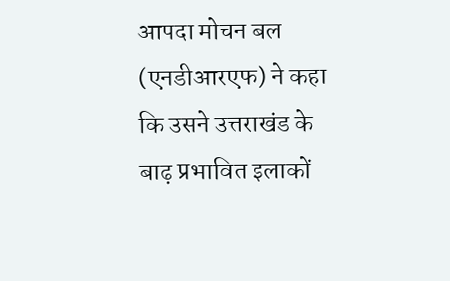आपदा मोचन बल (एनडीआरएफ) ने कहा कि उसने उत्तराखंड के बाढ़ प्रभावित इलाकों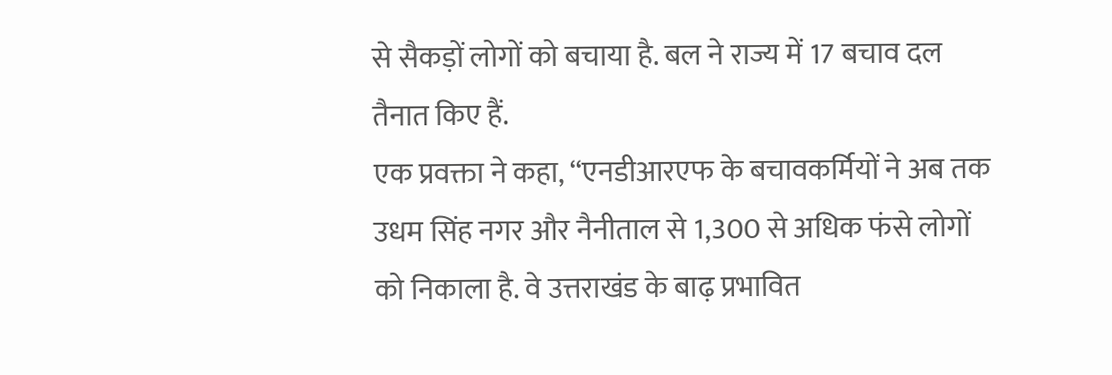से सैकड़ों लोगों को बचाया है. बल ने राज्य में 17 बचाव दल तैनात किए हैं.
एक प्रवक्ता ने कहा, ‘‘एनडीआरएफ के बचावकर्मियों ने अब तक उधम सिंह नगर और नैनीताल से 1,300 से अधिक फंसे लोगों को निकाला है. वे उत्तराखंड के बाढ़ प्रभावित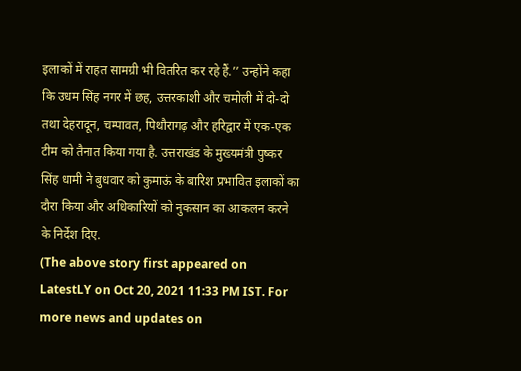इलाकों में राहत सामग्री भी वितरित कर रहे हैं.’’ उन्होंने कहा कि उधम सिंह नगर में छह, उत्तरकाशी और चमोली में दो-दो तथा देहरादून, चम्पावत, पिथौरागढ़ और हरिद्वार में एक-एक टीम को तैनात किया गया है. उत्तराखंड के मुख्यमंत्री पुष्कर सिंह धामी ने बुधवार को कुमाऊं के बारिश प्रभावित इलाकों का दौरा किया और अधिकारियों को नुकसान का आकलन करने के निर्देश दिए.
(The above story first appeared on LatestLY on Oct 20, 2021 11:33 PM IST. For more news and updates on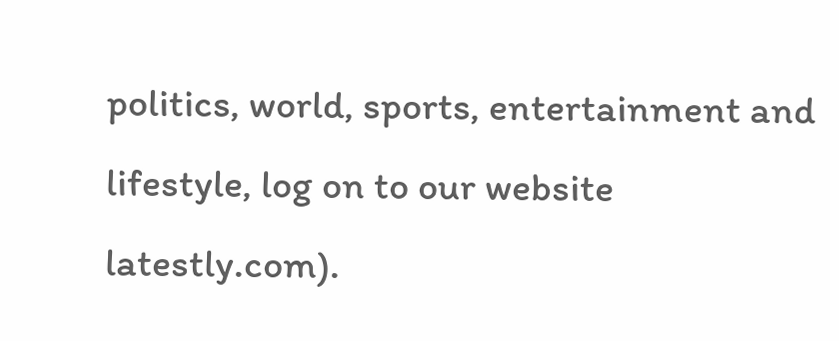politics, world, sports, entertainment and lifestyle, log on to our website latestly.com).